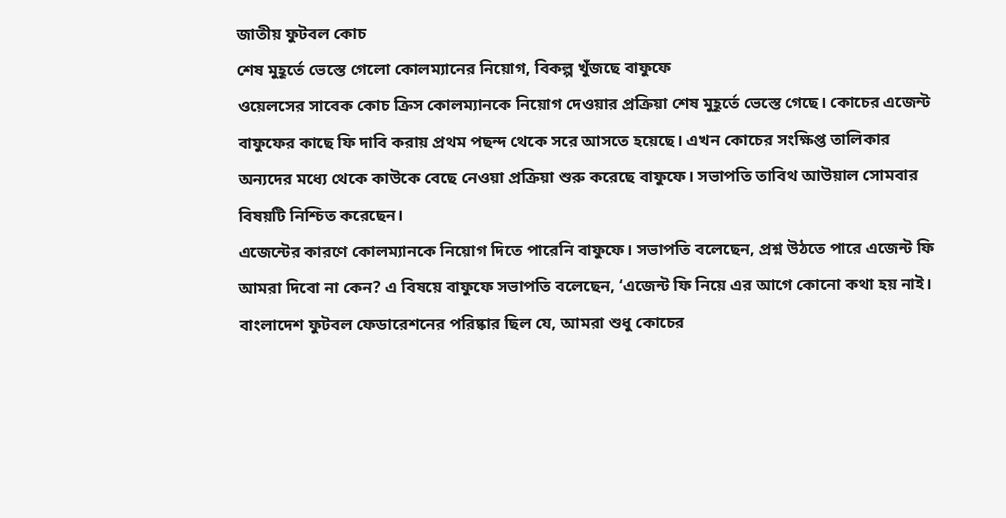জাতীয় ফুটবল কোচ
শেষ মুহূর্তে ভেস্তে গেলো কোলম্যানের নিয়োগ, বিকল্প খুঁজছে বাফুফে
ওয়েলসের সাবেক কোচ ক্রিস কোলম্যানকে নিয়োগ দেওয়ার প্রক্রিয়া শেষ মুহূর্তে ভেস্তে গেছে। কোচের এজেন্ট বাফুফের কাছে ফি দাবি করায় প্রথম পছন্দ থেকে সরে আসতে হয়েছে। এখন কোচের সংক্ষিপ্ত তালিকার অন্যদের মধ্যে থেকে কাউকে বেছে নেওয়া প্রক্রিয়া শুরু করেছে বাফুফে। সভাপতি তাবিথ আউয়াল সোমবার বিষয়টি নিশ্চিত করেছেন।
এজেন্টের কারণে কোলম্যানকে নিয়োগ দিতে পারেনি বাফুফে। সভাপতি বলেছেন, প্রশ্ন উঠতে পারে এজেন্ট ফি আমরা দিবো না কেন? এ বিষয়ে বাফুফে সভাপতি বলেছেন, ‘এজেন্ট ফি নিয়ে এর আগে কোনো কথা হয় নাই। বাংলাদেশ ফুটবল ফেডারেশনের পরিষ্কার ছিল যে, আমরা শুধু কোচের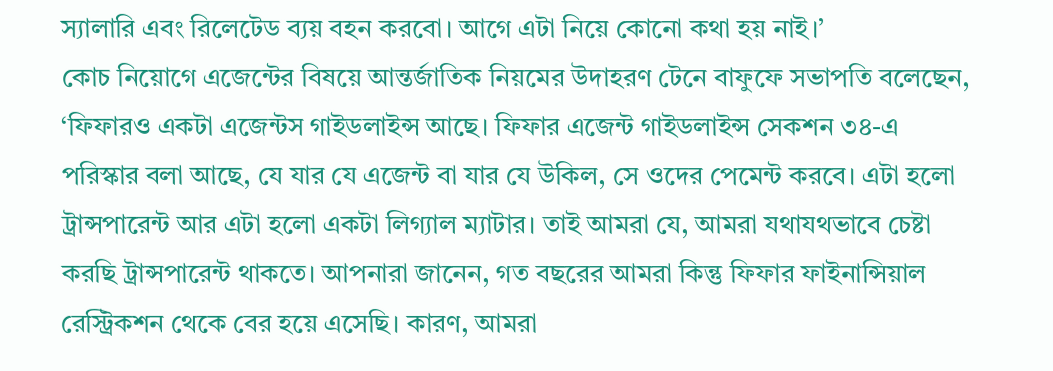স্যালারি এবং রিলেটেড ব্যয় বহন করবো। আগে এটা নিয়ে কোনো কথা হয় নাই।’
কোচ নিয়োগে এজেন্টের বিষয়ে আন্তর্জাতিক নিয়মের উদাহরণ টেনে বাফুফে সভাপতি বলেছেন, ‘ফিফারও একটা এজেন্টস গাইডলাইন্স আছে। ফিফার এজেন্ট গাইডলাইন্স সেকশন ৩৪-এ পরিস্কার বলা আছে, যে যার যে এজেন্ট বা যার যে উকিল, সে ওদের পেমেন্ট করবে। এটা হলো ট্রান্সপারেন্ট আর এটা হলো একটা লিগ্যাল ম্যাটার। তাই আমরা যে, আমরা যথাযথভাবে চেষ্টা করছি ট্রান্সপারেন্ট থাকতে। আপনারা জানেন, গত বছরের আমরা কিন্তু ফিফার ফাইনান্সিয়াল রেস্ট্রিকশন থেকে বের হয়ে এসেছি। কারণ, আমরা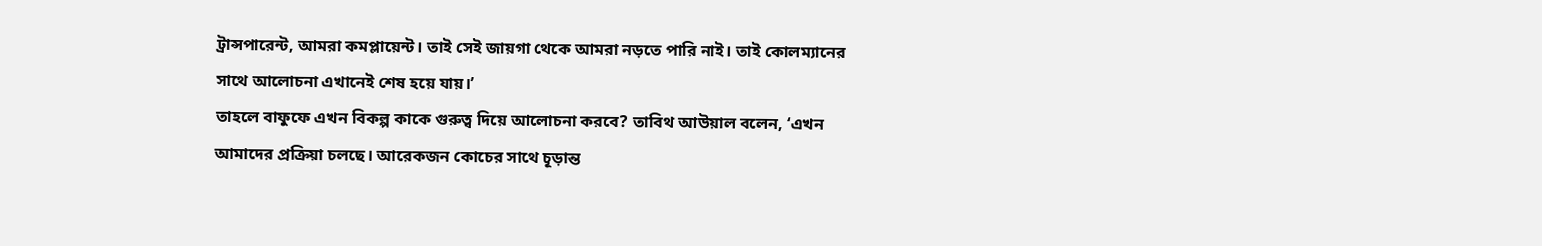ট্রান্সপারেন্ট, আমরা কমপ্লায়েন্ট। তাই সেই জায়গা থেকে আমরা নড়তে পারি নাই। তাই কোলম্যানের সাথে আলোচনা এখানেই শেষ হয়ে যায়।’
তাহলে বাফুফে এখন বিকল্প কাকে গুরুত্ব দিয়ে আলোচনা করবে? তাবিথ আউয়াল বলেন, ‘এখন আমাদের প্রক্রিয়া চলছে। আরেকজন কোচের সাথে চূড়ান্ত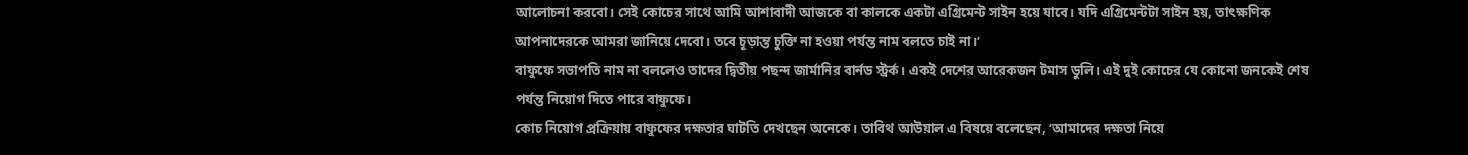আলোচনা করবো। সেই কোচের সাথে আমি আশাবাদী আজকে বা কালকে একটা এগ্রিমেন্ট সাইন হয়ে যাবে। যদি এগ্রিমেন্টটা সাইন হয়, তাৎক্ষণিক আপনাদেরকে আমরা জানিয়ে দেবো। তবে চূড়ান্ত চুক্তি না হওয়া পর্যন্ত নাম বলতে চাই না।’
বাফুফে সভাপতি নাম না বললেও তাদের দ্বিতীয় পছন্দ জার্মানির বার্নড স্ট্রর্ক। একই দেশের আরেকজন টমাস ডুলি। এই দুই কোচের যে কোনো জনকেই শেষ পর্যন্ত নিয়োগ দিতে পারে বাফুফে।
কোচ নিয়োগ প্রক্রিয়ায় বাফুফের দক্ষতার ঘাটতি দেখছেন অনেকে। তাবিথ আউয়াল এ বিষয়ে বলেছেন, ‘আমাদের দক্ষতা নিয়ে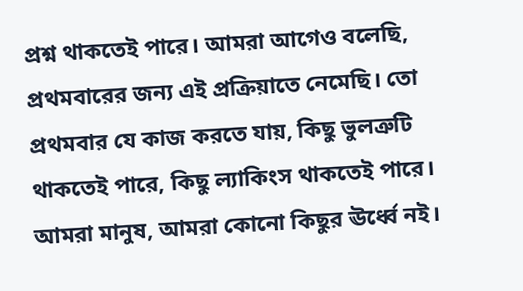প্রশ্ন থাকতেই পারে। আমরা আগেও বলেছি, প্রথমবারের জন্য এই প্রক্রিয়াতে নেমেছি। তো প্রথমবার যে কাজ করতে যায়, কিছু ভুলত্রুটি থাকতেই পারে, কিছু ল্যাকিংস থাকতেই পারে। আমরা মানুষ, আমরা কোনো কিছুর ঊর্ধ্বে নই।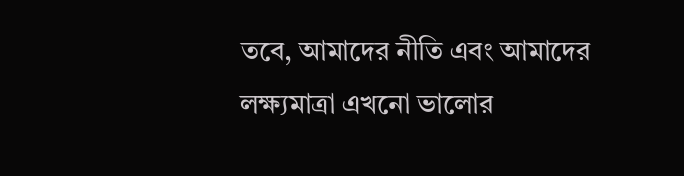তবে, আমাদের নীতি এবং আমাদের লক্ষ্যমাত্রা এখনো ভালোর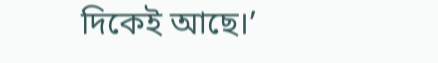দিকেই আছে।’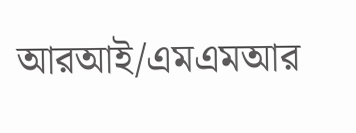আরআই/এমএমআর